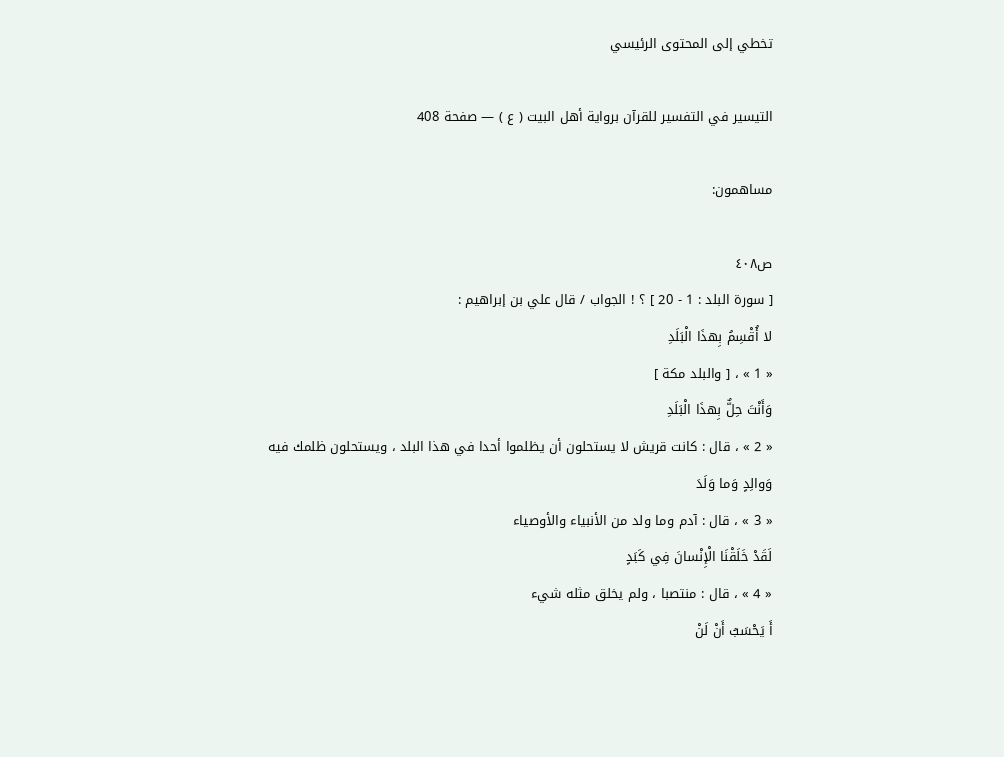تخطي إلى المحتوى الرئيسي

التيسير في التفسير للقرآن برواية أهل البيت ( ع ) — صفحة 408

مساهمون:

ص٤٠٨
[ سورة البلد : 1 - 20 ] ؟ ! الجواب / قال علي بن إبراهيم :
لا أُقْسِمُ بِهذَا الْبَلَدِ
« 1 » ، [ والبلد مكة ]
وَأَنْتَ حِلٌّ بِهذَا الْبَلَدِ
« 2 » ، قال : كانت قريش لا يستحلون أن يظلموا أحدا في هذا البلد ، ويستحلون ظلمك فيه
وَوالِدٍ وَما وَلَدَ
« 3 » ، قال : آدم وما ولد من الأنبياء والأوصياء
لَقَدْ خَلَقْنَا الْإِنْسانَ فِي كَبَدٍ
« 4 » ، قال : منتصبا ، ولم يخلق مثله شيء
أَ يَحْسَبُ أَنْ لَنْ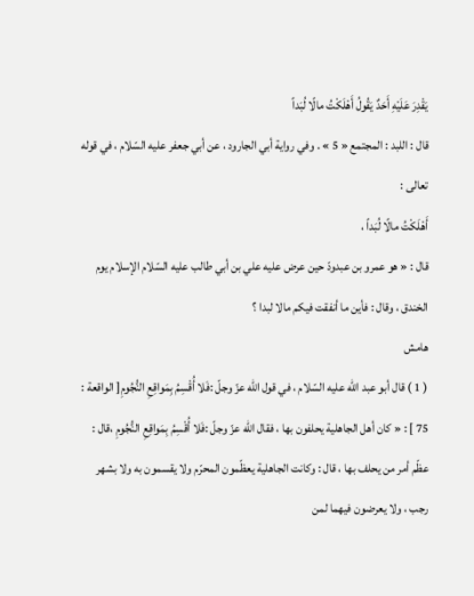يَقْدِرَ عَلَيْهِ أَحَدٌ يَقُولُ أَهْلَكْتُ مالًا لُبَداً
قال : اللبد : المجتمع « 5 » . وفي رواية أبي الجارود ، عن أبي جعفر عليه السّلام ، في قوله تعالى :
أَهْلَكْتُ مالًا لُبَداً ،
قال : « هو عمرو بن عبدودّ حين عرض عليه علي بن أبي طالب عليه السّلام الإسلام يوم الخندق ، وقال : فأين ما أنفقت فيكم مالا لبدا ؟
هامش
( 1 ) قال أبو عبد اللّه عليه السّلام ، في قول اللّه عزّ وجلّ :فَلا أُقْسِمُ بِمَواقِعِ النُّجُومِ[ الواقعة : 75 ] : « كان أهل الجاهلية يحلفون بها ، فقال اللّه عزّ وجلّ :فَلا أُقْسِمُ بِمَواقِعِ النُّجُومِ ،قال : عظّم أمر من يحلف بها ، قال : وكانت الجاهلية يعظّمون المحرّم ولا يقسمون به ولا بشهر رجب ، ولا يعرضون فيهما لمن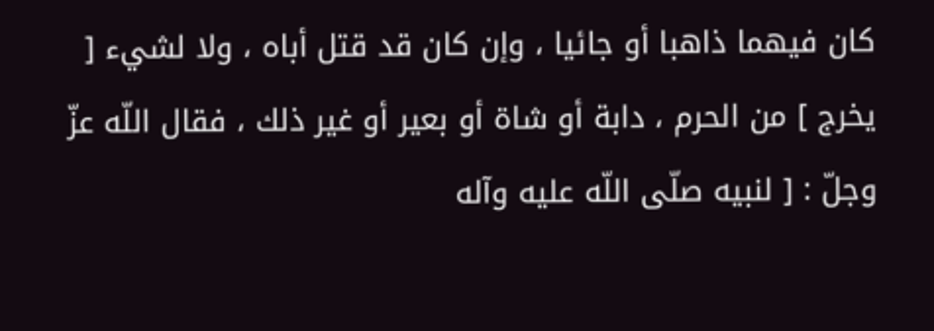كان فيهما ذاهبا أو جائيا ، وإن كان قد قتل أباه ، ولا لشيء [ يخرج ] من الحرم ، دابة أو شاة أو بعير أو غير ذلك ، فقال اللّه عزّ وجلّ : [ لنبيه صلّى اللّه عليه وآله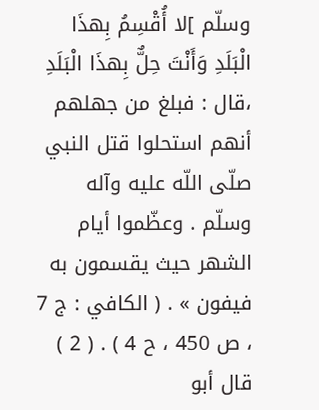وسلّم ]لا أُقْسِمُ بِهذَا الْبَلَدِ وَأَنْتَ حِلٌّ بِهذَا الْبَلَدِ ،قال : فبلغ من جهلهم أنهم استحلوا قتل النبي صلّى اللّه عليه وآله وسلّم . وعظّموا أيام الشهر حيث يقسمون به فيفون » . ( الكافي : ج 7 ، ص 450 ، ح 4 ) . ( 2 ) قال أبو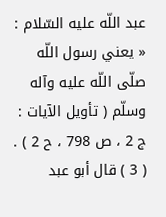عبد اللّه عليه السّلام : « يعني رسول اللّه صلّى اللّه عليه وآله وسلّم ( تأويل الآيات : ج 2 ، ص 798 ، ح 2 ) . ( 3 ) قال أبو عبد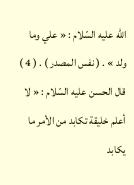اللّه عليه السّلام : « علي وما ولد » . ( نفس المصدر ) . ( 4 ) قال الحسن عليه السّلام : « لا أعلم خليقة تكابد من الأمر ما يكابد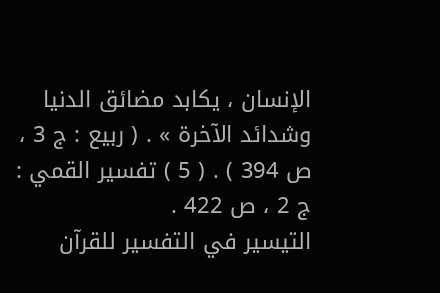الإنسان ، يكابد مضائق الدنيا وشدائد الآخرة » . ( ربيع : ج 3 ، ص 394 ) . ( 5 ) تفسير القمي : ج 2 ، ص 422 .
التيسير في التفسير للقرآن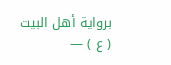برواية أهل البيت ( ع ) —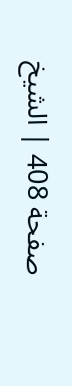صفحة 408 | الشيخ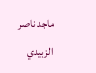ماجد ناصر الزبيدي